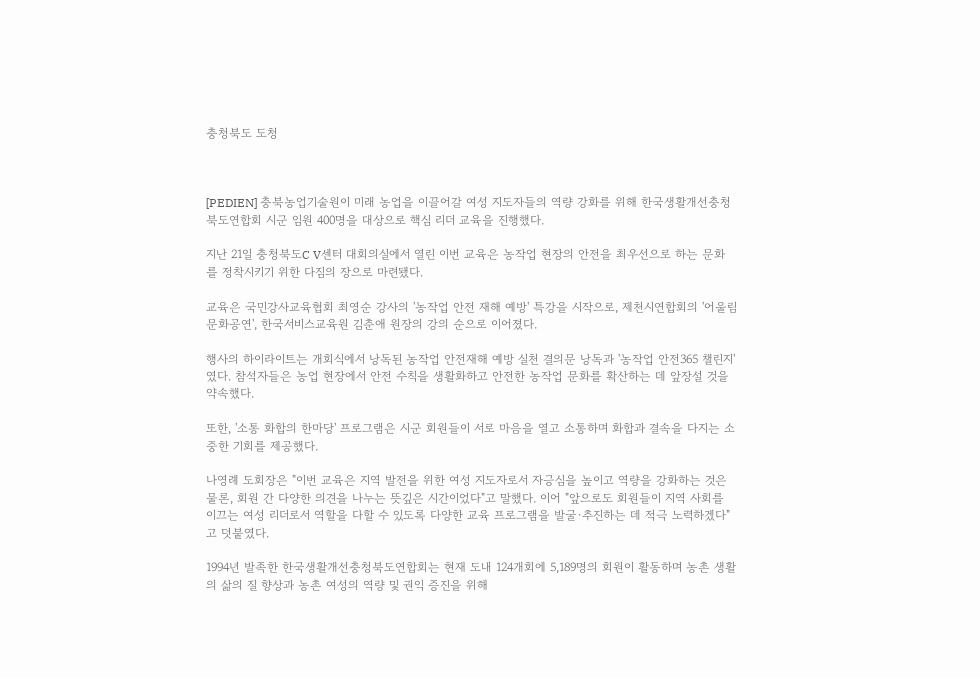충청북도 도청



[PEDIEN] 충북농업기술원이 미래 농업을 이끌어갈 여성 지도자들의 역량 강화를 위해 한국생활개선충청북도연합회 시군 임원 400명을 대상으로 핵심 리더 교육을 진행했다.

지난 21일 충청북도C V센터 대회의실에서 열린 이번 교육은 농작업 현장의 안전을 최우선으로 하는 문화를 정착시키기 위한 다짐의 장으로 마련됐다.

교육은 국민강사교육협회 최영순 강사의 '농작업 안전 재해 예방' 특강을 시작으로, 제천시연합회의 '어울림 문화공연', 한국서비스교육원 김춘애 원장의 강의 순으로 이어졌다.

행사의 하이라이트는 개회식에서 낭독된 농작업 안전재해 예방 실천 결의문 낭독과 '농작업 안전365 챌린지'였다. 참석자들은 농업 현장에서 안전 수칙을 생활화하고 안전한 농작업 문화를 확산하는 데 앞장설 것을 약속했다.

또한, '소통 화합의 한마당' 프로그램은 시군 회원들이 서로 마음을 열고 소통하며 화합과 결속을 다지는 소중한 기회를 제공했다.

나영례 도회장은 "이번 교육은 지역 발전을 위한 여성 지도자로서 자긍심을 높이고 역량을 강화하는 것은 물론, 회원 간 다양한 의견을 나누는 뜻깊은 시간이었다"고 말했다. 이어 "앞으로도 회원들이 지역 사회를 이끄는 여성 리더로서 역할을 다할 수 있도록 다양한 교육 프로그램을 발굴·추진하는 데 적극 노력하겠다"고 덧붙였다.

1994년 발족한 한국생활개선충청북도연합회는 현재 도내 124개회에 5,189명의 회원이 활동하며 농촌 생활의 삶의 질 향상과 농촌 여성의 역량 및 권익 증진을 위해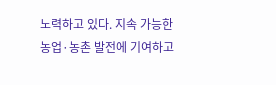노력하고 있다. 지속 가능한 농업·농촌 발전에 기여하고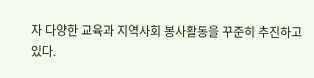자 다양한 교육과 지역사회 봉사활동을 꾸준히 추진하고 있다.